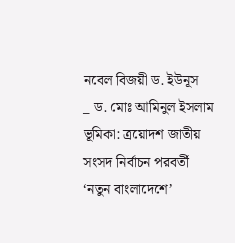নবেল বিজয়ী ড. ইউনূস
_ ড. মোঃ আমিনুল ইসলাম
ভূমিকা: ত্রয়োদশ জাতীয় সংসদ নির্বাচন পরবর্তী ‘নতুন বাংলাদেশে’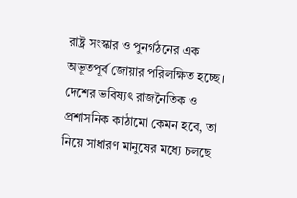রাষ্ট্র সংস্কার ও পুনর্গঠনের এক অভূতপূর্ব জোয়ার পরিলক্ষিত হচ্ছে। দেশের ভবিষ্যৎ রাজনৈতিক ও প্রশাসনিক কাঠামো কেমন হবে, তা নিয়ে সাধারণ মানুষের মধ্যে চলছে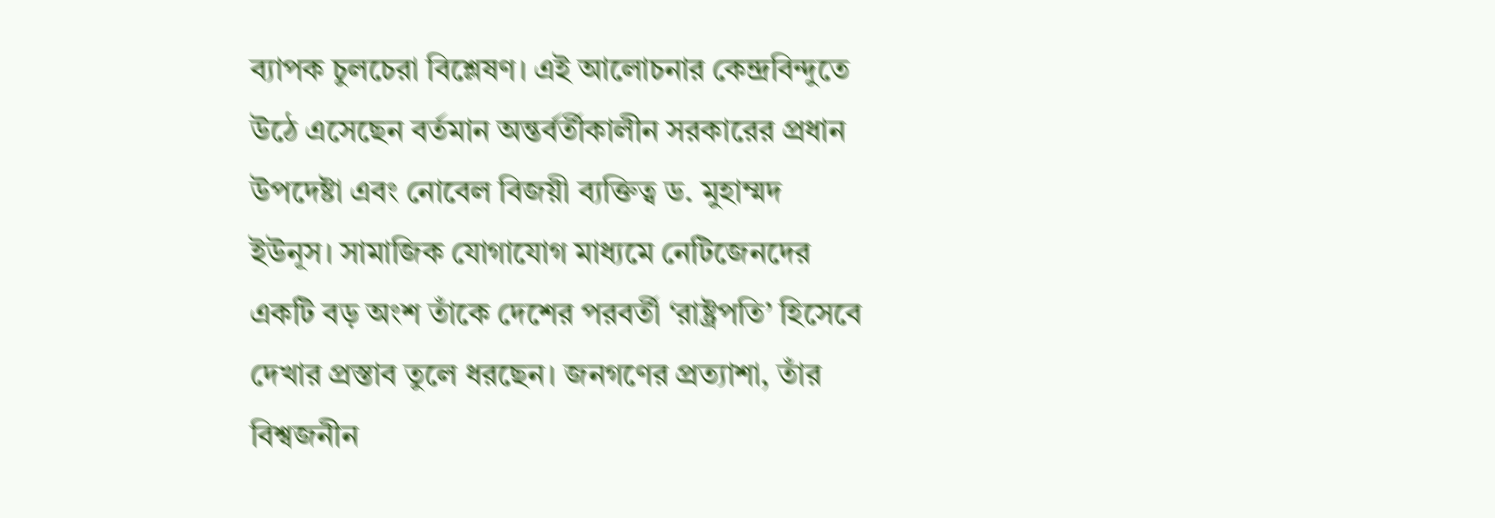ব্যাপক চুলচেরা বিশ্লেষণ। এই আলোচনার কেন্দ্রবিন্দুতে উঠে এসেছেন বর্তমান অন্তর্বর্তীকালীন সরকারের প্রধান উপদেষ্টা এবং নোবেল বিজয়ী ব্যক্তিত্ব ড. মুহাম্মদ ইউনূস। সামাজিক যোগাযোগ মাধ্যমে নেটিজেনদের একটি বড় অংশ তাঁকে দেশের পরবর্তী ‘রাষ্ট্রপতি’ হিসেবে দেখার প্রস্তাব তুলে ধরছেন। জনগণের প্রত্যাশা, তাঁর বিশ্বজনীন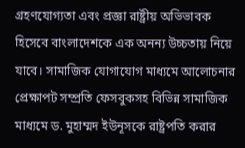গ্রহণযোগ্যতা এবং প্রজ্ঞা রাষ্ট্রীয় অভিভাবক হিসেবে বাংলাদেশকে এক অনন্য উচ্চতায় নিয়ে যাবে। সামাজিক যোগাযোগ মাধ্যমে আলোচনার প্রেক্ষাপট সম্প্রতি ফেসবুকসহ বিভিন্ন সামাজিক মাধ্যমে ড. মুহাম্মদ ইউনূসকে রাষ্ট্রপতি করার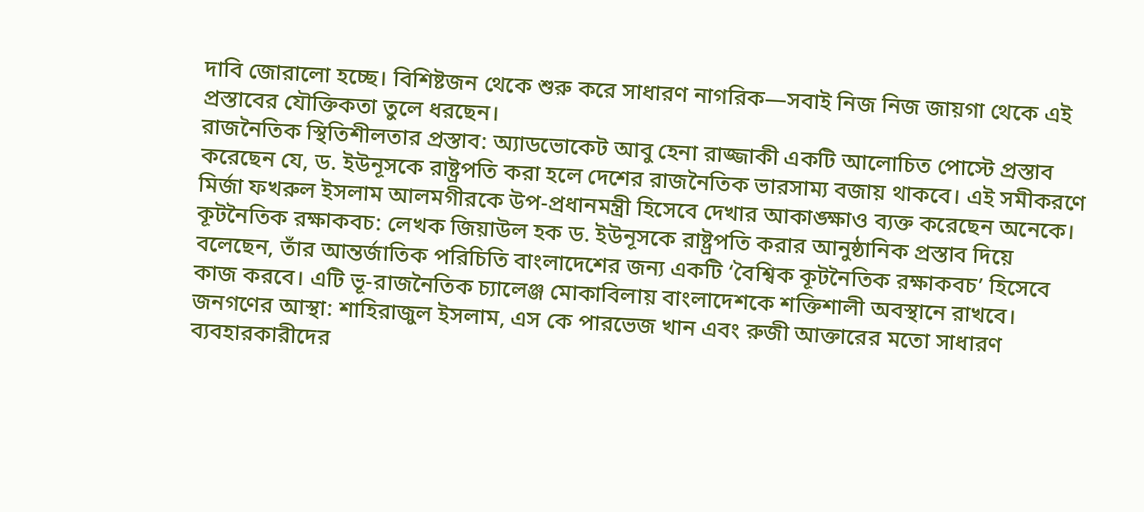দাবি জোরালো হচ্ছে। বিশিষ্টজন থেকে শুরু করে সাধারণ নাগরিক—সবাই নিজ নিজ জায়গা থেকে এই প্রস্তাবের যৌক্তিকতা তুলে ধরছেন।
রাজনৈতিক স্থিতিশীলতার প্রস্তাব: অ্যাডভোকেট আবু হেনা রাজ্জাকী একটি আলোচিত পোস্টে প্রস্তাব করেছেন যে, ড. ইউনূসকে রাষ্ট্রপতি করা হলে দেশের রাজনৈতিক ভারসাম্য বজায় থাকবে। এই সমীকরণে মির্জা ফখরুল ইসলাম আলমগীরকে উপ-প্রধানমন্ত্রী হিসেবে দেখার আকাঙ্ক্ষাও ব্যক্ত করেছেন অনেকে।
কূটনৈতিক রক্ষাকবচ: লেখক জিয়াউল হক ড. ইউনূসকে রাষ্ট্রপতি করার আনুষ্ঠানিক প্রস্তাব দিয়ে বলেছেন, তাঁর আন্তর্জাতিক পরিচিতি বাংলাদেশের জন্য একটি ‘বৈশ্বিক কূটনৈতিক রক্ষাকবচ’ হিসেবে কাজ করবে। এটি ভূ-রাজনৈতিক চ্যালেঞ্জ মোকাবিলায় বাংলাদেশকে শক্তিশালী অবস্থানে রাখবে।
জনগণের আস্থা: শাহিরাজুল ইসলাম, এস কে পারভেজ খান এবং রুজী আক্তারের মতো সাধারণ ব্যবহারকারীদের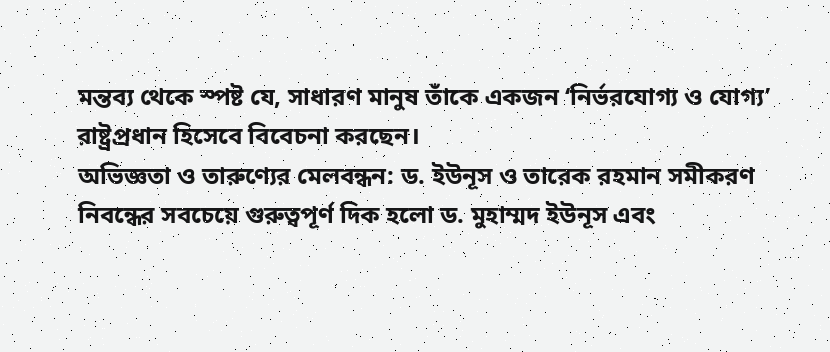মন্তব্য থেকে স্পষ্ট যে, সাধারণ মানুষ তাঁকে একজন ‘নির্ভরযোগ্য ও যোগ্য’ রাষ্ট্রপ্রধান হিসেবে বিবেচনা করছেন।
অভিজ্ঞতা ও তারুণ্যের মেলবন্ধন: ড. ইউনূস ও তারেক রহমান সমীকরণ নিবন্ধের সবচেয়ে গুরুত্বপূর্ণ দিক হলো ড. মুহাম্মদ ইউনূস এবং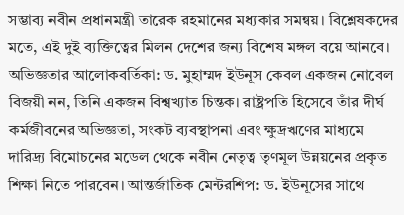সম্ভাব্য নবীন প্রধানমন্ত্রী তারেক রহমানের মধ্যকার সমন্বয়। বিশ্লেষকদের মতে, এই দুই ব্যক্তিত্বের মিলন দেশের জন্য বিশেষ মঙ্গল বয়ে আনবে।
অভিজ্ঞতার আলোকবর্তিকা: ড. মুহাম্মদ ইউনূস কেবল একজন নোবেল বিজয়ী নন, তিনি একজন বিশ্বখ্যাত চিন্তক। রাষ্ট্রপতি হিসেবে তাঁর দীর্ঘ কর্মজীবনের অভিজ্ঞতা, সংকট ব্যবস্থাপনা এবং ক্ষুদ্রঋণের মাধ্যমে দারিদ্র্য বিমোচনের মডেল থেকে নবীন নেতৃত্ব তৃণমূল উন্নয়নের প্রকৃত শিক্ষা নিতে পারবেন। আন্তর্জাতিক মেন্টরশিপ: ড. ইউনূসের সাথে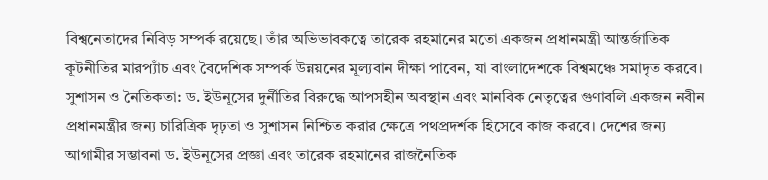বিশ্বনেতাদের নিবিড় সম্পর্ক রয়েছে। তাঁর অভিভাবকত্বে তারেক রহমানের মতো একজন প্রধানমন্ত্রী আন্তর্জাতিক কূটনীতির মারপ্যাঁচ এবং বৈদেশিক সম্পর্ক উন্নয়নের মূল্যবান দীক্ষা পাবেন, যা বাংলাদেশকে বিশ্বমঞ্চে সমাদৃত করবে।
সুশাসন ও নৈতিকতা: ড. ইউনূসের দুর্নীতির বিরুদ্ধে আপসহীন অবস্থান এবং মানবিক নেতৃত্বের গুণাবলি একজন নবীন প্রধানমন্ত্রীর জন্য চারিত্রিক দৃঢ়তা ও সুশাসন নিশ্চিত করার ক্ষেত্রে পথপ্রদর্শক হিসেবে কাজ করবে। দেশের জন্য আগামীর সম্ভাবনা ড. ইউনূসের প্রজ্ঞা এবং তারেক রহমানের রাজনৈতিক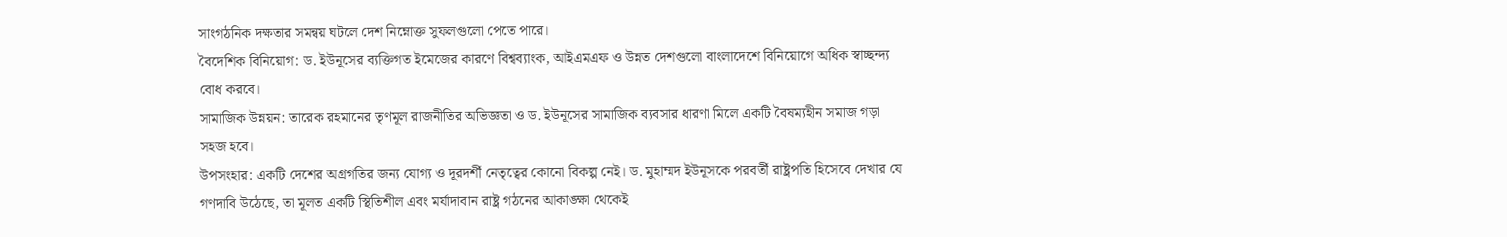সাংগঠনিক দক্ষতার সমন্বয় ঘটলে দেশ নিম্নোক্ত সুফলগুলো পেতে পারে।
বৈদেশিক বিনিয়োগ: ড. ইউনূসের ব্যক্তিগত ইমেজের কারণে বিশ্বব্যাংক, আইএমএফ ও উন্নত দেশগুলো বাংলাদেশে বিনিয়োগে অধিক স্বাচ্ছন্দ্য বোধ করবে।
সামাজিক উন্নয়ন: তারেক রহমানের তৃণমূল রাজনীতির অভিজ্ঞতা ও ড. ইউনূসের সামাজিক ব্যবসার ধারণা মিলে একটি বৈষম্যহীন সমাজ গড়া সহজ হবে।
উপসংহার: একটি দেশের অগ্রগতির জন্য যোগ্য ও দূরদর্শী নেতৃত্বের কোনো বিকল্প নেই। ড. মুহাম্মদ ইউনূসকে পরবর্তী রাষ্ট্রপতি হিসেবে দেখার যে গণদাবি উঠেছে, তা মূলত একটি স্থিতিশীল এবং মর্যাদাবান রাষ্ট্র গঠনের আকাঙ্ক্ষা থেকেই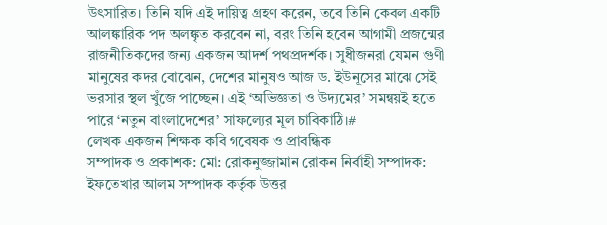উৎসারিত। তিনি যদি এই দায়িত্ব গ্রহণ করেন, তবে তিনি কেবল একটি আলঙ্কারিক পদ অলঙ্কৃত করবেন না, বরং তিনি হবেন আগামী প্রজন্মের রাজনীতিকদের জন্য একজন আদর্শ পথপ্রদর্শক। সুধীজনরা যেমন গুণী মানুষের কদর বোঝেন, দেশের মানুষও আজ ড. ইউনূসের মাঝে সেই ভরসার স্থল খুঁজে পাচ্ছেন। এই ‘অভিজ্ঞতা ও উদ্যমের’ সমন্বয়ই হতে পারে ‘নতুন বাংলাদেশের’ সাফল্যের মূল চাবিকাঠি।#
লেখক একজন শিক্ষক কবি গবেষক ও প্রাবন্ধিক
সম্পাদক ও প্রকাশক: মো: রোকনুজ্জামান রোকন নির্বাহী সম্পাদক: ইফতেখার আলম সম্পাদক কর্তৃক উত্তর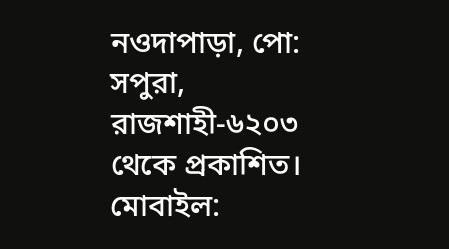নওদাপাড়া, পো: সপুরা, রাজশাহী-৬২০৩ থেকে প্রকাশিত। মোবাইল: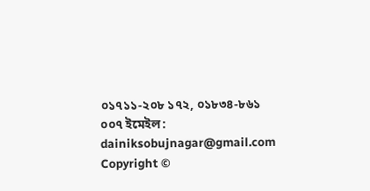০১৭১১-২০৮ ১৭২, ০১৮৩৪-৮৬১ ০০৭ ইমেইল: dainiksobujnagar@gmail.com
Copyright ©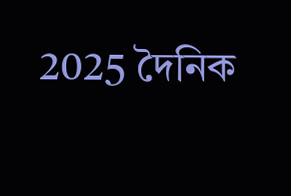2025 দৈনিক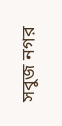সবুজ নগর